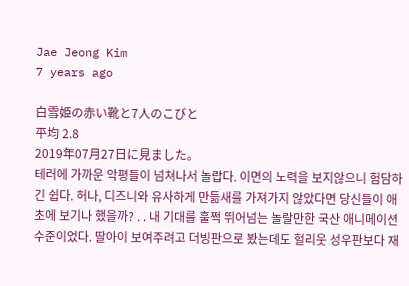Jae Jeong Kim
7 years ago

白雪姫の赤い靴と7人のこびと
平均 2.8
2019年07月27日に見ました。
테러에 가까운 악평들이 넘쳐나서 놀랍다. 이면의 노력을 보지않으니 험담하긴 쉽다. 허나, 디즈니와 유사하게 만듦새를 가져가지 않았다면 당신들이 애초에 보기나 했을까? . . 내 기대를 훌쩍 뛰어넘는 놀랄만한 국산 애니메이션 수준이었다. 딸아이 보여주려고 더빙판으로 봤는데도 헐리웃 성우판보다 재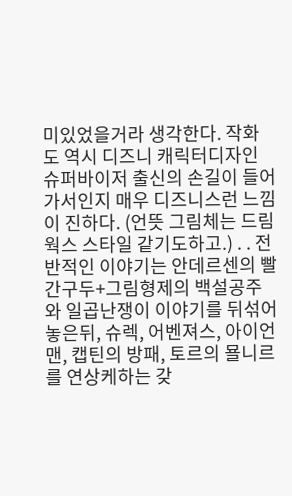미있었을거라 생각한다. 작화도 역시 디즈니 캐릭터디자인 슈퍼바이저 출신의 손길이 들어가서인지 매우 디즈니스런 느낌이 진하다. (언뜻 그림체는 드림웍스 스타일 같기도하고.) . . 전반적인 이야기는 안데르센의 빨간구두+그림형제의 백설공주와 일곱난쟁이 이야기를 뒤섞어 놓은뒤, 슈렉, 어벤져스, 아이언맨, 캡틴의 방패, 토르의 묠니르를 연상케하는 갖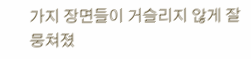가지 장면들이 거슬리지 않게 잘 뭉쳐졌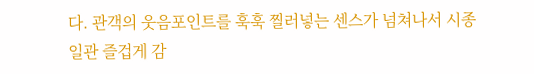다. 관객의 웃음포인트를 훅훅 찔러넣는 센스가 넘쳐나서 시종일관 즐겁게 감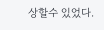상할수 있었다.